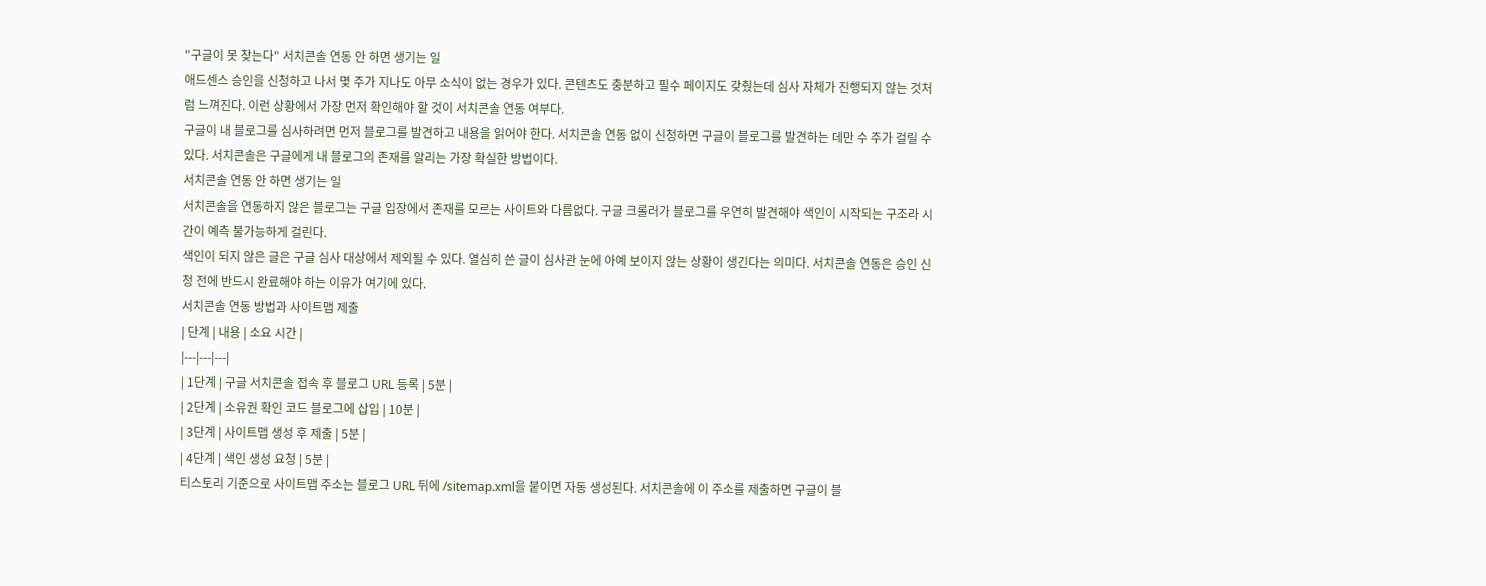"구글이 못 찾는다" 서치콘솔 연동 안 하면 생기는 일
애드센스 승인을 신청하고 나서 몇 주가 지나도 아무 소식이 없는 경우가 있다. 콘텐츠도 충분하고 필수 페이지도 갖췄는데 심사 자체가 진행되지 않는 것처럼 느껴진다. 이런 상황에서 가장 먼저 확인해야 할 것이 서치콘솔 연동 여부다.
구글이 내 블로그를 심사하려면 먼저 블로그를 발견하고 내용을 읽어야 한다. 서치콘솔 연동 없이 신청하면 구글이 블로그를 발견하는 데만 수 주가 걸릴 수 있다. 서치콘솔은 구글에게 내 블로그의 존재를 알리는 가장 확실한 방법이다.
서치콘솔 연동 안 하면 생기는 일
서치콘솔을 연동하지 않은 블로그는 구글 입장에서 존재를 모르는 사이트와 다름없다. 구글 크롤러가 블로그를 우연히 발견해야 색인이 시작되는 구조라 시간이 예측 불가능하게 걸린다.
색인이 되지 않은 글은 구글 심사 대상에서 제외될 수 있다. 열심히 쓴 글이 심사관 눈에 아예 보이지 않는 상황이 생긴다는 의미다. 서치콘솔 연동은 승인 신청 전에 반드시 완료해야 하는 이유가 여기에 있다.
서치콘솔 연동 방법과 사이트맵 제출
| 단계 | 내용 | 소요 시간 |
|---|---|---|
| 1단계 | 구글 서치콘솔 접속 후 블로그 URL 등록 | 5분 |
| 2단계 | 소유권 확인 코드 블로그에 삽입 | 10분 |
| 3단계 | 사이트맵 생성 후 제출 | 5분 |
| 4단계 | 색인 생성 요청 | 5분 |
티스토리 기준으로 사이트맵 주소는 블로그 URL 뒤에 /sitemap.xml을 붙이면 자동 생성된다. 서치콘솔에 이 주소를 제출하면 구글이 블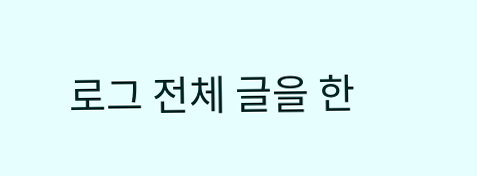로그 전체 글을 한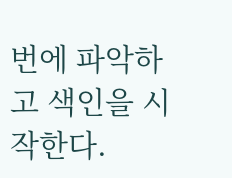번에 파악하고 색인을 시작한다.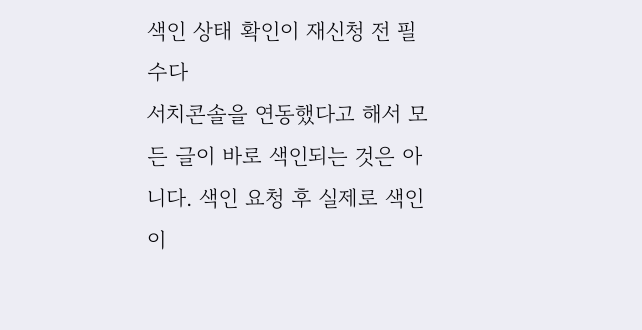색인 상태 확인이 재신청 전 필수다
서치콘솔을 연동했다고 해서 모든 글이 바로 색인되는 것은 아니다. 색인 요청 후 실제로 색인이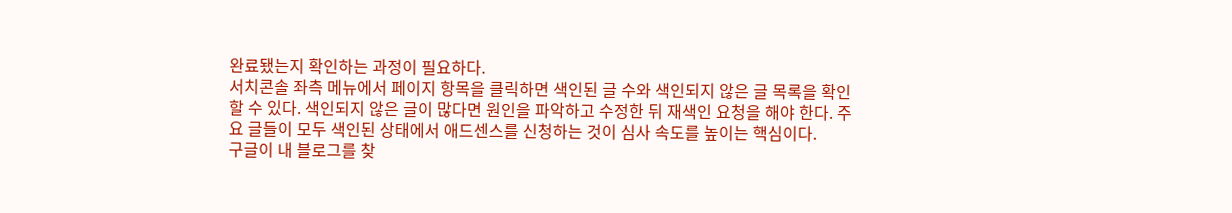완료됐는지 확인하는 과정이 필요하다.
서치콘솔 좌측 메뉴에서 페이지 항목을 클릭하면 색인된 글 수와 색인되지 않은 글 목록을 확인할 수 있다. 색인되지 않은 글이 많다면 원인을 파악하고 수정한 뒤 재색인 요청을 해야 한다. 주요 글들이 모두 색인된 상태에서 애드센스를 신청하는 것이 심사 속도를 높이는 핵심이다.
구글이 내 블로그를 찾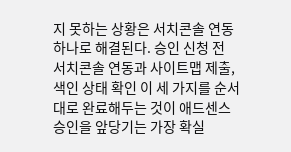지 못하는 상황은 서치콘솔 연동 하나로 해결된다. 승인 신청 전 서치콘솔 연동과 사이트맵 제출, 색인 상태 확인 이 세 가지를 순서대로 완료해두는 것이 애드센스 승인을 앞당기는 가장 확실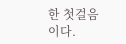한 첫걸음이다.